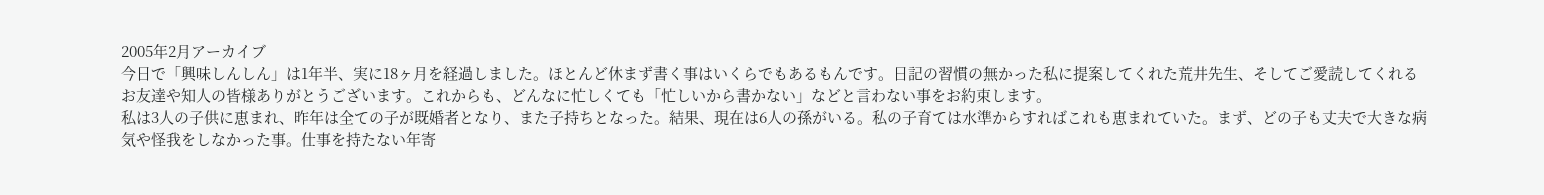2005年2月アーカイブ
今日で「興味しんしん」は1年半、実に18ヶ月を経過しました。ほとんど休まず書く事はいくらでもあるもんです。日記の習慣の無かった私に提案してくれた荒井先生、そしてご愛読してくれるお友達や知人の皆様ありがとうございます。これからも、どんなに忙しくても「忙しいから書かない」などと言わない事をお約束します。
私は3人の子供に恵まれ、昨年は全ての子が既婚者となり、また子持ちとなった。結果、現在は6人の孫がいる。私の子育ては水準からすればこれも恵まれていた。まず、どの子も丈夫で大きな病気や怪我をしなかった事。仕事を持たない年寄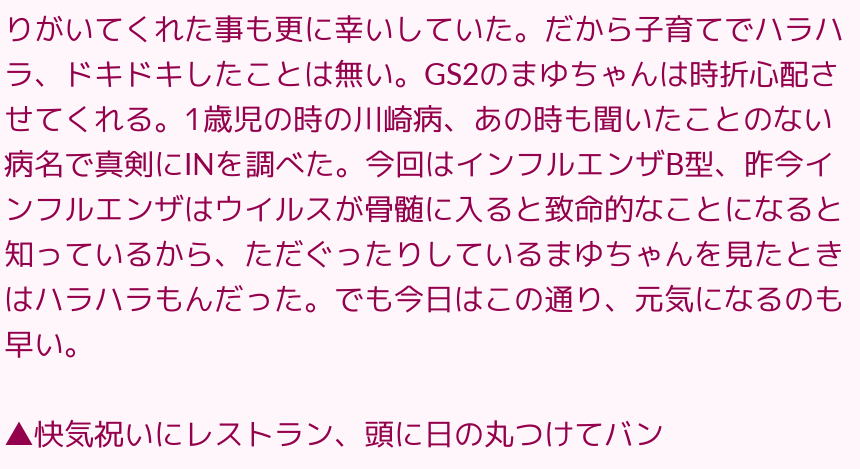りがいてくれた事も更に幸いしていた。だから子育てでハラハラ、ドキドキしたことは無い。GS2のまゆちゃんは時折心配させてくれる。1歳児の時の川崎病、あの時も聞いたことのない病名で真剣にINを調べた。今回はインフルエンザB型、昨今インフルエンザはウイルスが骨髄に入ると致命的なことになると知っているから、ただぐったりしているまゆちゃんを見たときはハラハラもんだった。でも今日はこの通り、元気になるのも早い。

▲快気祝いにレストラン、頭に日の丸つけてバン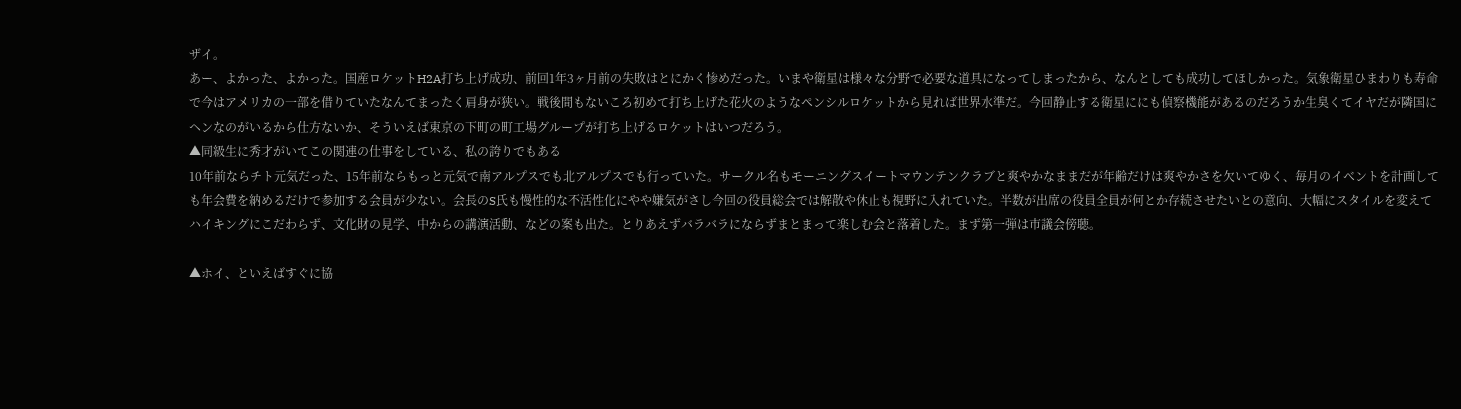ザイ。
あー、よかった、よかった。国産ロケットH2A打ち上げ成功、前回1年3ヶ月前の失敗はとにかく惨めだった。いまや衛星は様々な分野で必要な道具になってしまったから、なんとしても成功してほしかった。気象衛星ひまわりも寿命で今はアメリカの一部を借りていたなんてまったく肩身が狭い。戦後間もないころ初めて打ち上げた花火のようなペンシルロケットから見れば世界水準だ。今回静止する衛星ににも偵察機能があるのだろうか生臭くてイヤだが隣国にヘンなのがいるから仕方ないか、そういえば東京の下町の町工場グループが打ち上げるロケットはいつだろう。
▲同級生に秀才がいてこの関連の仕事をしている、私の誇りでもある
10年前ならチト元気だった、15年前ならもっと元気で南アルプスでも北アルプスでも行っていた。サークル名もモーニングスイートマウンテンクラブと爽やかなままだが年齢だけは爽やかさを欠いてゆく、毎月のイベントを計画しても年会費を納めるだけで参加する会員が少ない。会長のS氏も慢性的な不活性化にやや嫌気がさし今回の役員総会では解散や休止も視野に入れていた。半数が出席の役員全員が何とか存続させたいとの意向、大幅にスタイルを変えてハイキングにこだわらず、文化財の見学、中からの講演活動、などの案も出た。とりあえずバラバラにならずまとまって楽しむ会と落着した。まず第一弾は市議会傍聴。

▲ホイ、といえばすぐに協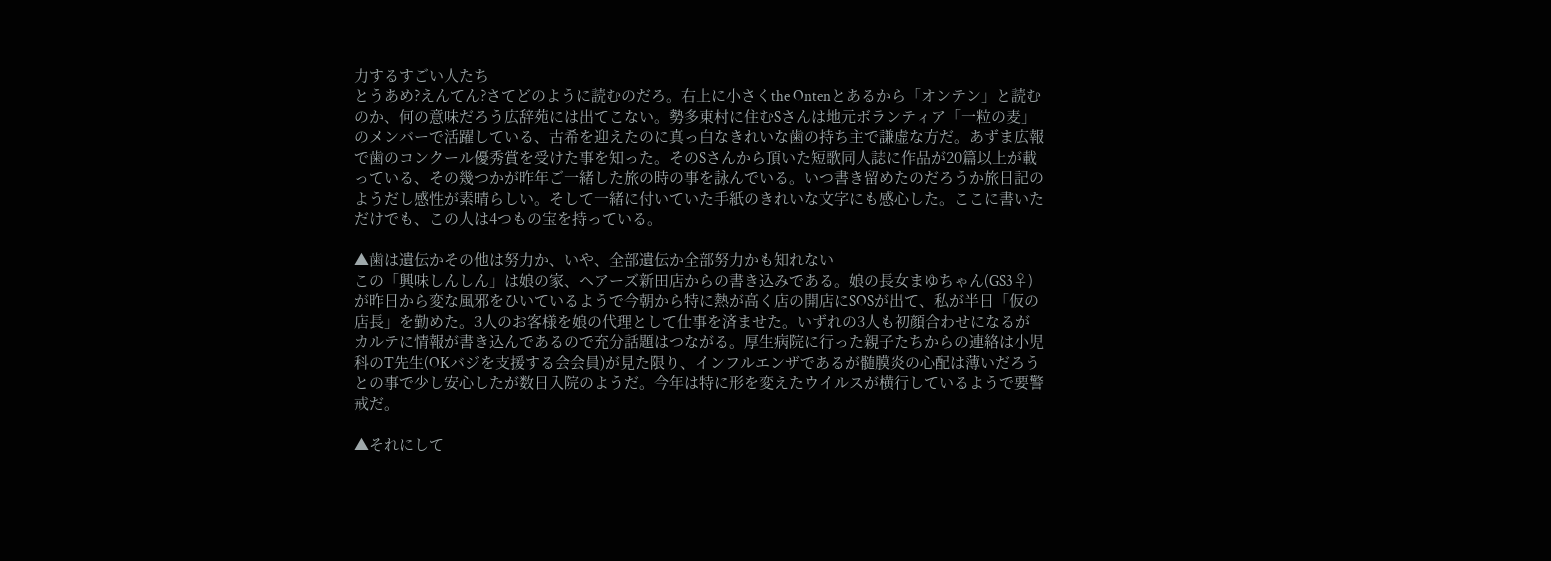力するすごい人たち
とうあめ?えんてん?さてどのように読むのだろ。右上に小さくthe Ontenとあるから「オンテン」と読むのか、何の意味だろう広辞苑には出てこない。勢多東村に住むSさんは地元ボランティア「一粒の麦」のメンバーで活躍している、古希を迎えたのに真っ白なきれいな歯の持ち主で謙虚な方だ。あずま広報で歯のコンクール優秀賞を受けた事を知った。そのSさんから頂いた短歌同人誌に作品が20篇以上が載っている、その幾つかが昨年ご一緒した旅の時の事を詠んでいる。いつ書き留めたのだろうか旅日記のようだし感性が素晴らしい。そして一緒に付いていた手紙のきれいな文字にも感心した。ここに書いただけでも、この人は4つもの宝を持っている。

▲歯は遺伝かその他は努力か、いや、全部遺伝か全部努力かも知れない
この「興味しんしん」は娘の家、ヘアーズ新田店からの書き込みである。娘の長女まゆちゃん(GS3♀)が昨日から変な風邪をひいているようで今朝から特に熱が高く店の開店にSOSが出て、私が半日「仮の店長」を勤めた。3人のお客様を娘の代理として仕事を済ませた。いずれの3人も初顔合わせになるがカルテに情報が書き込んであるので充分話題はつながる。厚生病院に行った親子たちからの連絡は小児科のT先生(OKバジを支援する会会員)が見た限り、インフルエンザであるが髄膜炎の心配は薄いだろうとの事で少し安心したが数日入院のようだ。今年は特に形を変えたウイルスが横行しているようで要警戒だ。

▲それにして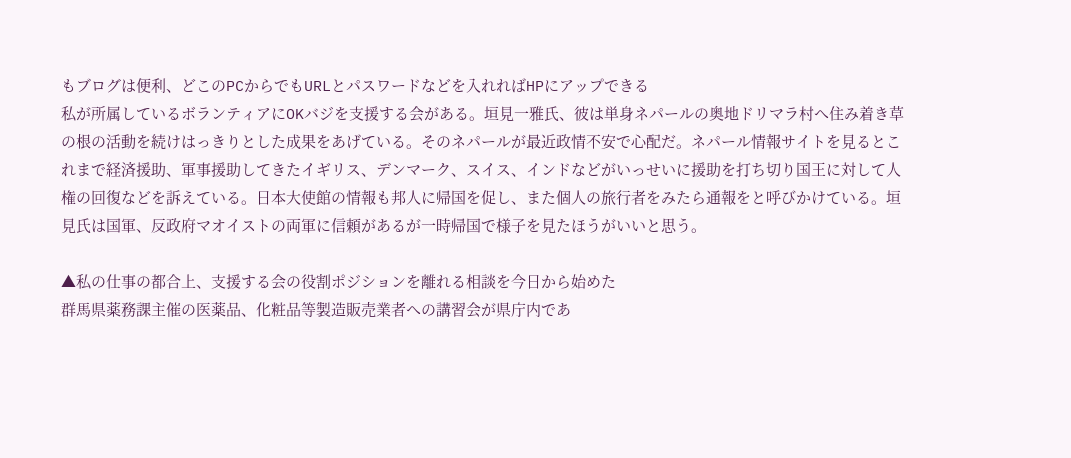もブログは便利、どこのPCからでもURLとパスワードなどを入れればHPにアップできる
私が所属しているボランティアにOKバジを支援する会がある。垣見一雅氏、彼は単身ネパールの奥地ドリマラ村へ住み着き草の根の活動を続けはっきりとした成果をあげている。そのネパールが最近政情不安で心配だ。ネパール情報サイトを見るとこれまで経済援助、軍事援助してきたイギリス、デンマーク、スイス、インドなどがいっせいに援助を打ち切り国王に対して人権の回復などを訴えている。日本大使館の情報も邦人に帰国を促し、また個人の旅行者をみたら通報をと呼びかけている。垣見氏は国軍、反政府マオイストの両軍に信頼があるが一時帰国で様子を見たほうがいいと思う。

▲私の仕事の都合上、支援する会の役割ポジションを離れる相談を今日から始めた
群馬県薬務課主催の医薬品、化粧品等製造販売業者への講習会が県庁内であ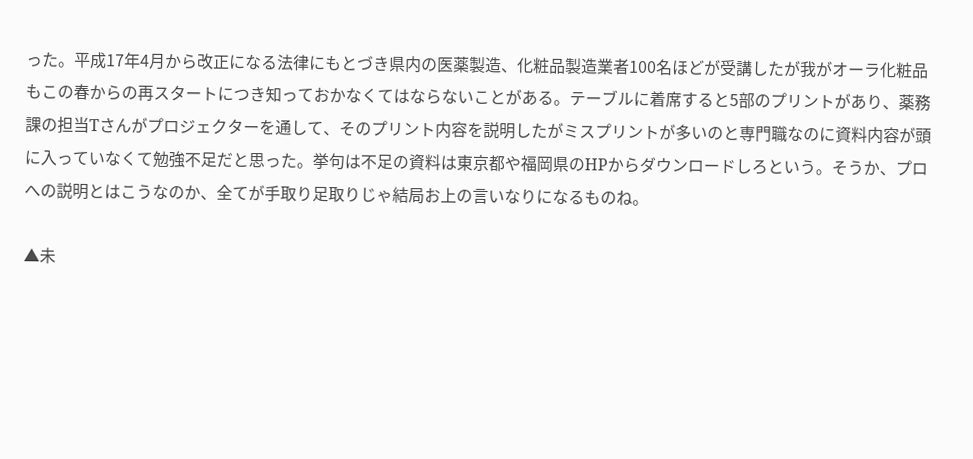った。平成17年4月から改正になる法律にもとづき県内の医薬製造、化粧品製造業者100名ほどが受講したが我がオーラ化粧品もこの春からの再スタートにつき知っておかなくてはならないことがある。テーブルに着席すると5部のプリントがあり、薬務課の担当Tさんがプロジェクターを通して、そのプリント内容を説明したがミスプリントが多いのと専門職なのに資料内容が頭に入っていなくて勉強不足だと思った。挙句は不足の資料は東京都や福岡県のHPからダウンロードしろという。そうか、プロへの説明とはこうなのか、全てが手取り足取りじゃ結局お上の言いなりになるものね。

▲未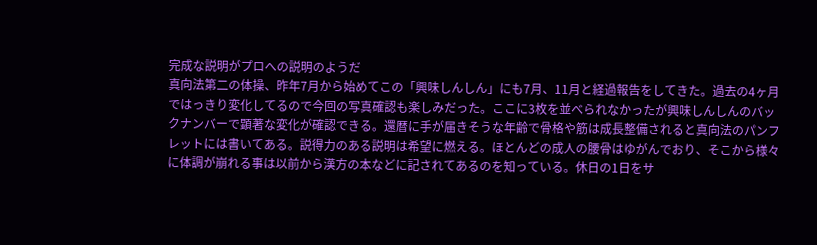完成な説明がプロへの説明のようだ
真向法第二の体操、昨年7月から始めてこの「興味しんしん」にも7月、11月と経過報告をしてきた。過去の4ヶ月ではっきり変化してるので今回の写真確認も楽しみだった。ここに3枚を並べられなかったが興味しんしんのバックナンバーで顕著な変化が確認できる。還暦に手が届きそうな年齢で骨格や筋は成長整備されると真向法のパンフレットには書いてある。説得力のある説明は希望に燃える。ほとんどの成人の腰骨はゆがんでおり、そこから様々に体調が崩れる事は以前から漢方の本などに記されてあるのを知っている。休日の1日をサ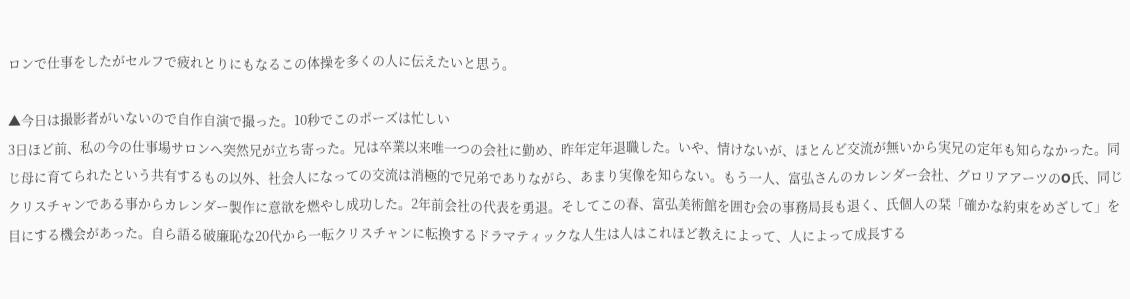ロンで仕事をしたがセルフで疲れとりにもなるこの体操を多くの人に伝えたいと思う。

▲今日は撮影者がいないので自作自演で撮った。10秒でこのポーズは忙しい
3日ほど前、私の今の仕事場サロンへ突然兄が立ち寄った。兄は卒業以来唯一つの会社に勤め、昨年定年退職した。いや、情けないが、ほとんど交流が無いから実兄の定年も知らなかった。同じ母に育てられたという共有するもの以外、社会人になっての交流は消極的で兄弟でありながら、あまり実像を知らない。もう一人、富弘さんのカレンダー会社、グロリアアーツのO氏、同じクリスチャンである事からカレンダー製作に意欲を燃やし成功した。2年前会社の代表を勇退。そしてこの春、富弘美術館を囲む会の事務局長も退く、氏個人の栞「確かな約束をめざして」を目にする機会があった。自ら語る破廉恥な20代から一転クリスチャンに転換するドラマティックな人生は人はこれほど教えによって、人によって成長する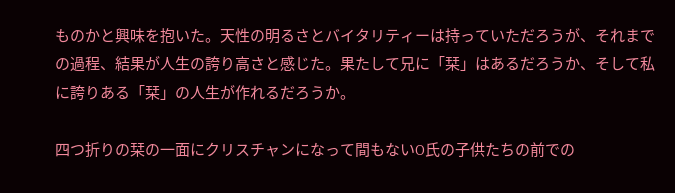ものかと興味を抱いた。天性の明るさとバイタリティーは持っていただろうが、それまでの過程、結果が人生の誇り高さと感じた。果たして兄に「栞」はあるだろうか、そして私に誇りある「栞」の人生が作れるだろうか。

四つ折りの栞の一面にクリスチャンになって間もないO氏の子供たちの前での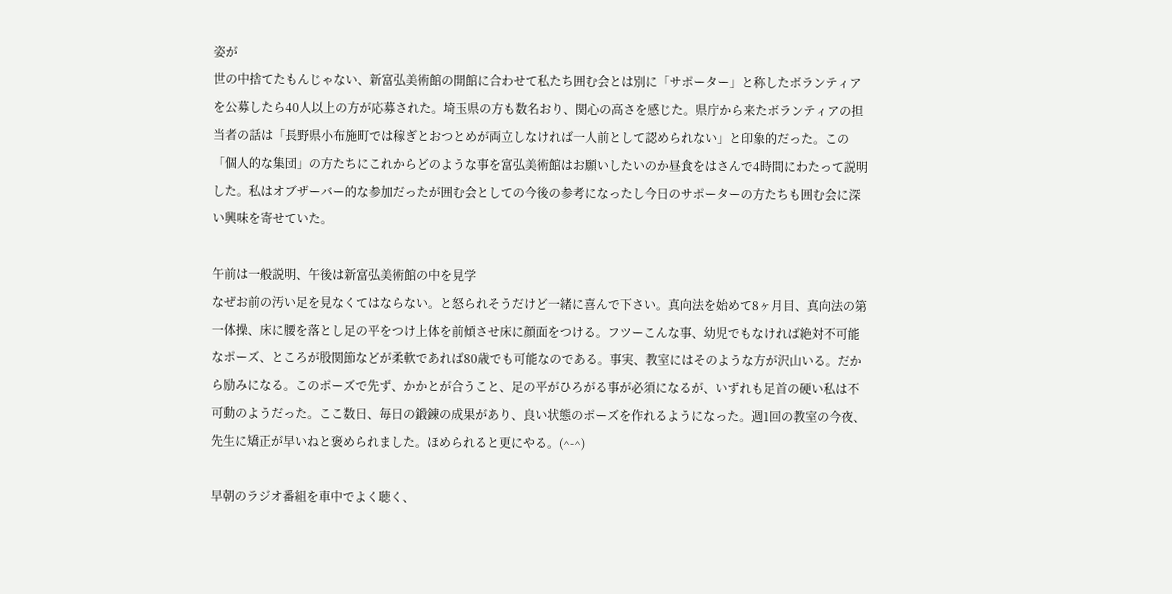姿が
世の中捨てたもんじゃない、新富弘美術館の開館に合わせて私たち囲む会とは別に「サポーター」と称したボランティアを公募したら40人以上の方が応募された。埼玉県の方も数名おり、関心の高さを感じた。県庁から来たボランティアの担当者の話は「長野県小布施町では稼ぎとおつとめが両立しなければ一人前として認められない」と印象的だった。この「個人的な集団」の方たちにこれからどのような事を富弘美術館はお願いしたいのか昼食をはさんで4時間にわたって説明した。私はオブザーバー的な参加だったが囲む会としての今後の参考になったし今日のサポーターの方たちも囲む会に深い興味を寄せていた。

午前は一般説明、午後は新富弘美術館の中を見学
なぜお前の汚い足を見なくてはならない。と怒られそうだけど一緒に喜んで下さい。真向法を始めて8ヶ月目、真向法の第一体操、床に腰を落とし足の平をつけ上体を前傾させ床に顔面をつける。フツーこんな事、幼児でもなければ絶対不可能なポーズ、ところが股関節などが柔軟であれば80歳でも可能なのである。事実、教室にはそのような方が沢山いる。だから励みになる。このポーズで先ず、かかとが合うこと、足の平がひろがる事が必須になるが、いずれも足首の硬い私は不可動のようだった。ここ数日、毎日の鍛錬の成果があり、良い状態のポーズを作れるようになった。週1回の教室の今夜、先生に矯正が早いねと褒められました。ほめられると更にやる。(^-^)

早朝のラジオ番組を車中でよく聴く、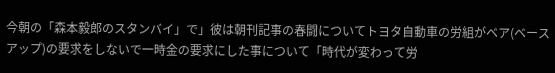今朝の「森本毅郎のスタンバイ」で」彼は朝刊記事の春闘についてトヨタ自動車の労組がベア(ベースアップ)の要求をしないで一時金の要求にした事について「時代が変わって労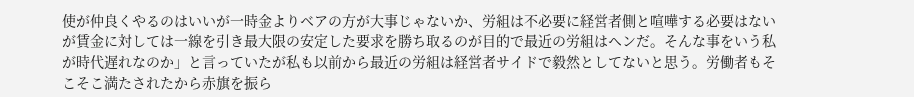使が仲良くやるのはいいが一時金よりベアの方が大事じゃないか、労組は不必要に経営者側と喧嘩する必要はないが賃金に対しては一線を引き最大限の安定した要求を勝ち取るのが目的で最近の労組はヘンだ。そんな事をいう私が時代遅れなのか」と言っていたが私も以前から最近の労組は経営者サイドで毅然としてないと思う。労働者もそこそこ満たされたから赤旗を振ら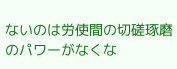ないのは労使間の切磋琢磨のパワーがなくな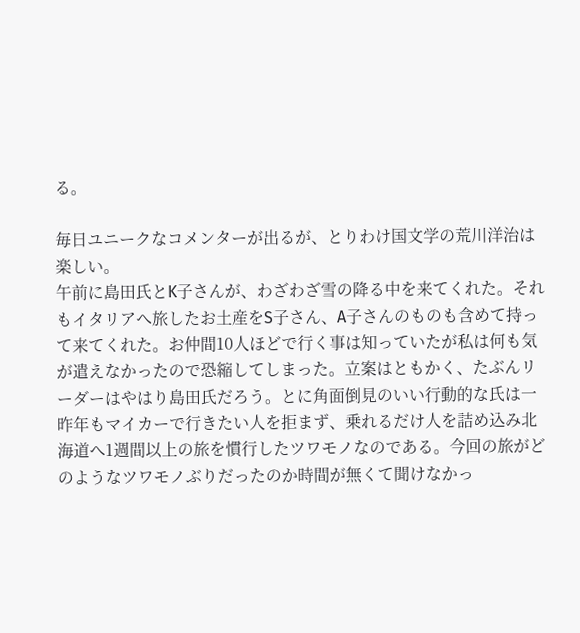る。

毎日ユニークなコメンターが出るが、とりわけ国文学の荒川洋治は楽しい。
午前に島田氏とK子さんが、わざわざ雪の降る中を来てくれた。それもイタリアへ旅したお土産をS子さん、A子さんのものも含めて持って来てくれた。お仲間10人ほどで行く事は知っていたが私は何も気が遣えなかったので恐縮してしまった。立案はともかく、たぶんリーダーはやはり島田氏だろう。とに角面倒見のいい行動的な氏は一昨年もマイカーで行きたい人を拒まず、乗れるだけ人を詰め込み北海道へ1週間以上の旅を慣行したツワモノなのである。今回の旅がどのようなツワモノぶりだったのか時間が無くて聞けなかっ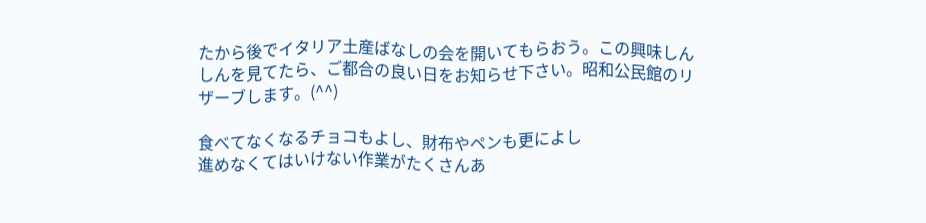たから後でイタリア土産ばなしの会を開いてもらおう。この興味しんしんを見てたら、ご都合の良い日をお知らせ下さい。昭和公民館のリザーブします。(^^)

食べてなくなるチョコもよし、財布やペンも更によし
進めなくてはいけない作業がたくさんあ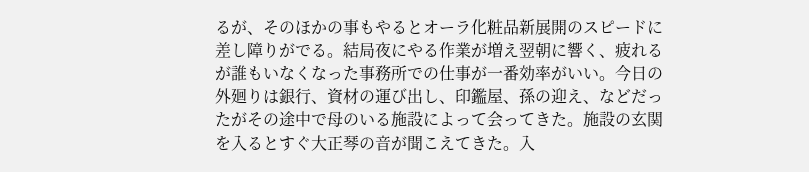るが、そのほかの事もやるとオーラ化粧品新展開のスピードに差し障りがでる。結局夜にやる作業が増え翌朝に響く、疲れるが誰もいなくなった事務所での仕事が一番効率がいい。今日の外廻りは銀行、資材の運び出し、印鑑屋、孫の迎え、などだったがその途中で母のいる施設によって会ってきた。施設の玄関を入るとすぐ大正琴の音が聞こえてきた。入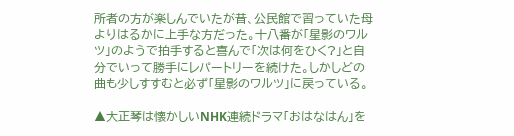所者の方が楽しんでいたが昔、公民館で習っていた母よりはるかに上手な方だった。十八番が「星影のワルツ」のようで拍手すると喜んで「次は何をひく?」と自分でいって勝手にレパートリーを続けた。しかしどの曲も少しすすむと必ず「星影のワルツ」に戻っている。

▲大正琴は懐かしいNHK連続ドラマ「おはなはん」を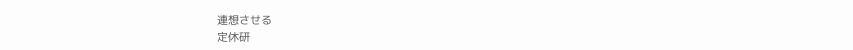連想させる
定休研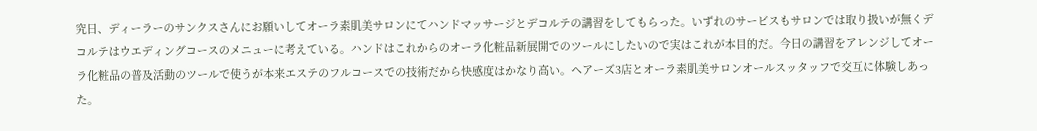究日、ディーラーのサンクスさんにお願いしてオーラ素肌美サロンにてハンドマッサージとデコルテの講習をしてもらった。いずれのサービスもサロンでは取り扱いが無くデコルテはウエディングコースのメニューに考えている。ハンドはこれからのオーラ化粧品新展開でのツールにしたいので実はこれが本目的だ。今日の講習をアレンジしてオーラ化粧品の普及活動のツールで使うが本来エステのフルコースでの技術だから快感度はかなり高い。ヘアーズ3店とオーラ素肌美サロンオールスッタッフで交互に体験しあった。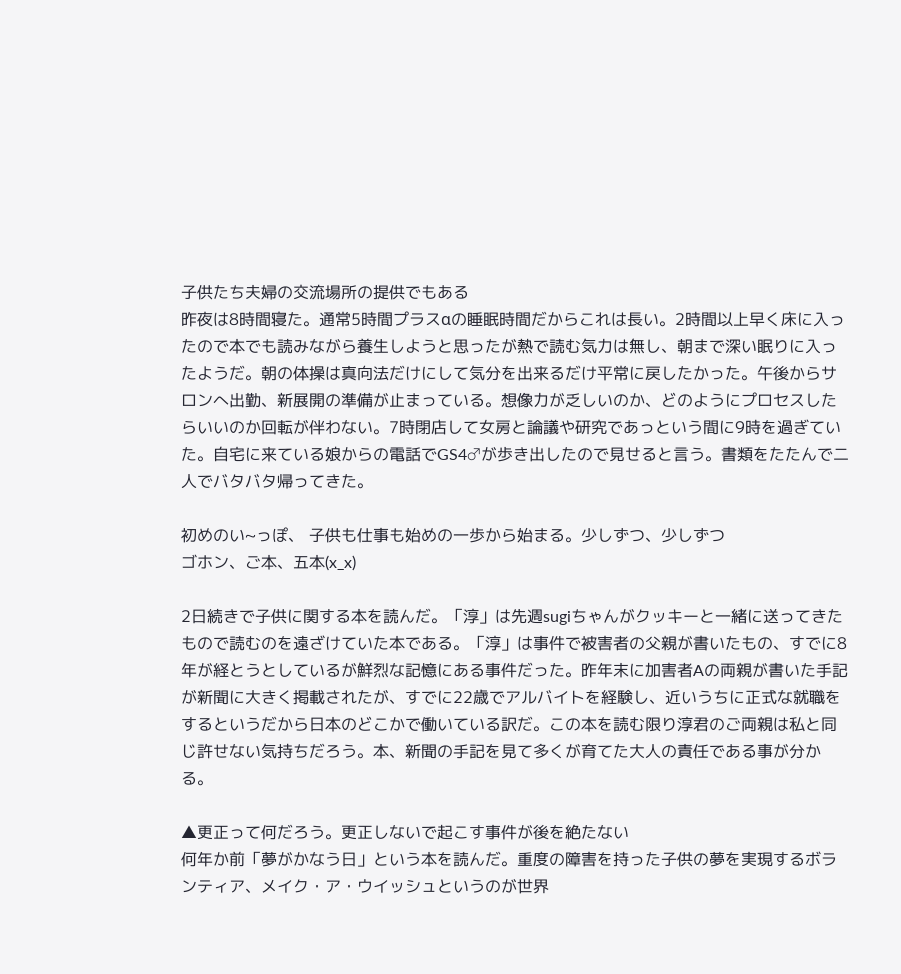子供たち夫婦の交流場所の提供でもある
昨夜は8時間寝た。通常5時間プラスαの睡眠時間だからこれは長い。2時間以上早く床に入ったので本でも読みながら養生しようと思ったが熱で読む気力は無し、朝まで深い眠りに入ったようだ。朝の体操は真向法だけにして気分を出来るだけ平常に戻したかった。午後からサロンへ出勤、新展開の準備が止まっている。想像力が乏しいのか、どのようにプロセスしたらいいのか回転が伴わない。7時閉店して女房と論議や研究であっという間に9時を過ぎていた。自宅に来ている娘からの電話でGS4♂が歩き出したので見せると言う。書類をたたんで二人でバタバタ帰ってきた。

初めのい~っぽ、 子供も仕事も始めの一歩から始まる。少しずつ、少しずつ
ゴホン、ご本、五本(x_x)

2日続きで子供に関する本を読んだ。「淳」は先週sugiちゃんがクッキーと一緒に送ってきたもので読むのを遠ざけていた本である。「淳」は事件で被害者の父親が書いたもの、すでに8年が経とうとしているが鮮烈な記憶にある事件だった。昨年末に加害者Aの両親が書いた手記が新聞に大きく掲載されたが、すでに22歳でアルバイトを経験し、近いうちに正式な就職をするというだから日本のどこかで働いている訳だ。この本を読む限り淳君のご両親は私と同じ許せない気持ちだろう。本、新聞の手記を見て多くが育てた大人の責任である事が分かる。

▲更正って何だろう。更正しないで起こす事件が後を絶たない
何年か前「夢がかなう日」という本を読んだ。重度の障害を持った子供の夢を実現するボランティア、メイク・ア・ウイッシュというのが世界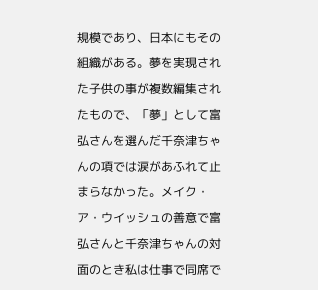規模であり、日本にもその組織がある。夢を実現された子供の事が複数編集されたもので、「夢」として富弘さんを選んだ千奈津ちゃんの項では涙があふれて止まらなかった。メイク・ア・ウイッシュの善意で富弘さんと千奈津ちゃんの対面のとき私は仕事で同席で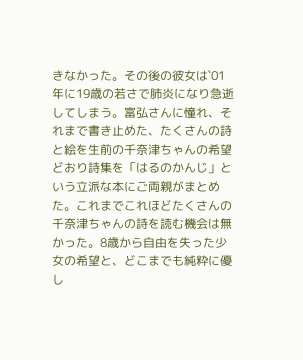きなかった。その後の彼女は`01年に19歳の若さで肺炎になり急逝してしまう。富弘さんに憧れ、それまで書き止めた、たくさんの詩と絵を生前の千奈津ちゃんの希望どおり詩集を「はるのかんじ」という立派な本にご両親がまとめた。これまでこれほどたくさんの千奈津ちゃんの詩を読む機会は無かった。8歳から自由を失った少女の希望と、どこまでも純粋に優し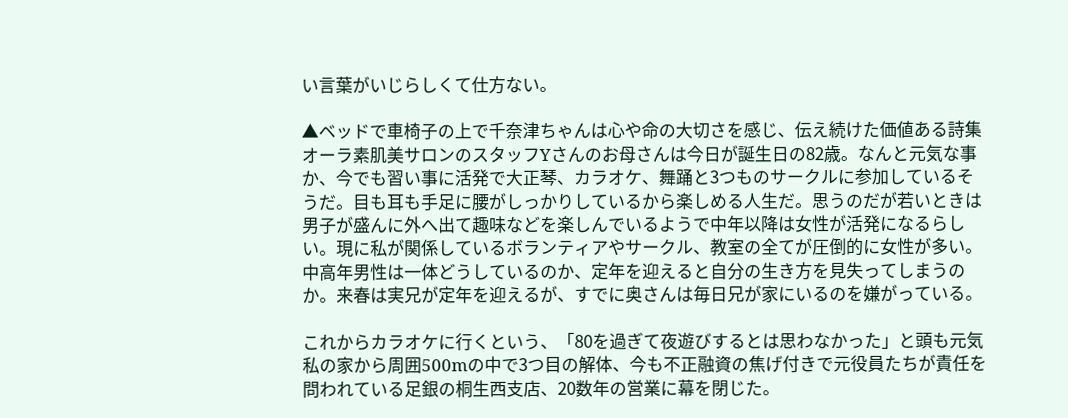い言葉がいじらしくて仕方ない。

▲ベッドで車椅子の上で千奈津ちゃんは心や命の大切さを感じ、伝え続けた価値ある詩集
オーラ素肌美サロンのスタッフYさんのお母さんは今日が誕生日の82歳。なんと元気な事か、今でも習い事に活発で大正琴、カラオケ、舞踊と3つものサークルに参加しているそうだ。目も耳も手足に腰がしっかりしているから楽しめる人生だ。思うのだが若いときは男子が盛んに外へ出て趣味などを楽しんでいるようで中年以降は女性が活発になるらしい。現に私が関係しているボランティアやサークル、教室の全てが圧倒的に女性が多い。中高年男性は一体どうしているのか、定年を迎えると自分の生き方を見失ってしまうのか。来春は実兄が定年を迎えるが、すでに奥さんは毎日兄が家にいるのを嫌がっている。

これからカラオケに行くという、「80を過ぎて夜遊びするとは思わなかった」と頭も元気
私の家から周囲500mの中で3つ目の解体、今も不正融資の焦げ付きで元役員たちが責任を問われている足銀の桐生西支店、20数年の営業に幕を閉じた。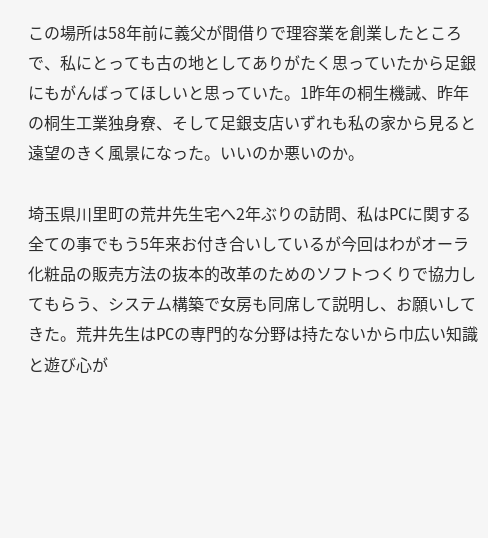この場所は58年前に義父が間借りで理容業を創業したところで、私にとっても古の地としてありがたく思っていたから足銀にもがんばってほしいと思っていた。1昨年の桐生機誡、昨年の桐生工業独身寮、そして足銀支店いずれも私の家から見ると遠望のきく風景になった。いいのか悪いのか。

埼玉県川里町の荒井先生宅へ2年ぶりの訪問、私はPCに関する全ての事でもう5年来お付き合いしているが今回はわがオーラ化粧品の販売方法の抜本的改革のためのソフトつくりで協力してもらう、システム構築で女房も同席して説明し、お願いしてきた。荒井先生はPCの専門的な分野は持たないから巾広い知識と遊び心が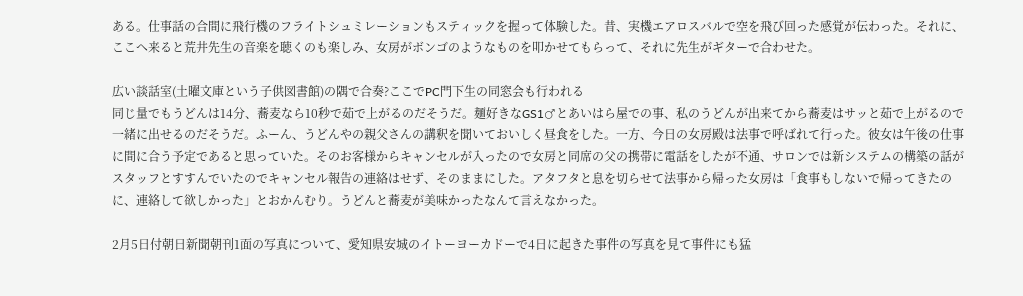ある。仕事話の合間に飛行機のフライトシュミレーションもスティックを握って体験した。昔、実機エアロスバルで空を飛び回った感覚が伝わった。それに、ここへ来ると荒井先生の音楽を聴くのも楽しみ、女房がボンゴのようなものを叩かせてもらって、それに先生がギターで合わせた。

広い談話室(土曜文庫という子供図書館)の隅で合奏?ここでPC門下生の同窓会も行われる
同じ量でもうどんは14分、蕎麦なら10秒で茹で上がるのだそうだ。麺好きなGS1♂とあいはら屋での事、私のうどんが出来てから蕎麦はサッと茹で上がるので一緒に出せるのだそうだ。ふーん、うどんやの親父さんの講釈を聞いておいしく昼食をした。一方、今日の女房殿は法事で呼ばれて行った。彼女は午後の仕事に間に合う予定であると思っていた。そのお客様からキャンセルが入ったので女房と同席の父の携帯に電話をしたが不通、サロンでは新システムの構築の話がスタッフとすすんでいたのでキャンセル報告の連絡はせず、そのままにした。アタフタと息を切らせて法事から帰った女房は「食事もしないで帰ってきたのに、連絡して欲しかった」とおかんむり。うどんと蕎麦が美味かったなんて言えなかった。

2月5日付朝日新聞朝刊1面の写真について、愛知県安城のイトーヨーカドーで4日に起きた事件の写真を見て事件にも猛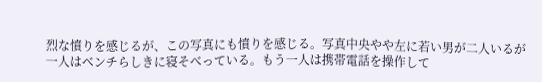烈な憤りを感じるが、この写真にも憤りを感じる。写真中央やや左に若い男が二人いるが一人はベンチらしきに寝そべっている。もう一人は携帯電話を操作して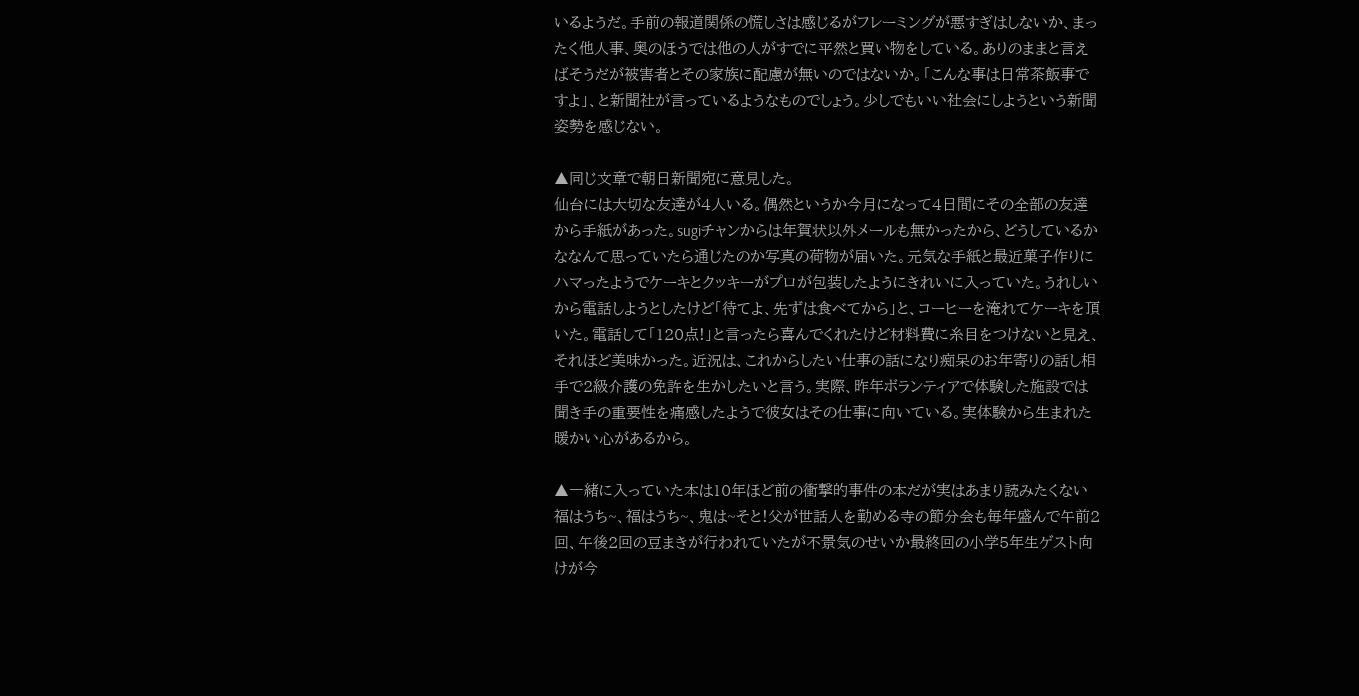いるようだ。手前の報道関係の慌しさは感じるがフレーミングが悪すぎはしないか、まったく他人事、奥のほうでは他の人がすでに平然と買い物をしている。ありのままと言えばそうだが被害者とその家族に配慮が無いのではないか。「こんな事は日常茶飯事ですよ」、と新聞社が言っているようなものでしょう。少しでもいい社会にしようという新聞姿勢を感じない。

▲同じ文章で朝日新聞宛に意見した。
仙台には大切な友達が4人いる。偶然というか今月になって4日間にその全部の友達から手紙があった。sugiチャンからは年賀状以外メールも無かったから、どうしているかななんて思っていたら通じたのか写真の荷物が届いた。元気な手紙と最近菓子作りにハマったようでケーキとクッキーがプロが包装したようにきれいに入っていた。うれしいから電話しようとしたけど「待てよ、先ずは食べてから」と、コーヒーを淹れてケーキを頂いた。電話して「120点!」と言ったら喜んでくれたけど材料費に糸目をつけないと見え、それほど美味かった。近況は、これからしたい仕事の話になり痴呆のお年寄りの話し相手で2級介護の免許を生かしたいと言う。実際、昨年ボランティアで体験した施設では聞き手の重要性を痛感したようで彼女はその仕事に向いている。実体験から生まれた暖かい心があるから。

▲一緒に入っていた本は10年ほど前の衝撃的事件の本だが実はあまり読みたくない
福はうち~、福はうち~、鬼は~そと!父が世話人を勤める寺の節分会も毎年盛んで午前2回、午後2回の豆まきが行われていたが不景気のせいか最終回の小学5年生ゲスト向けが今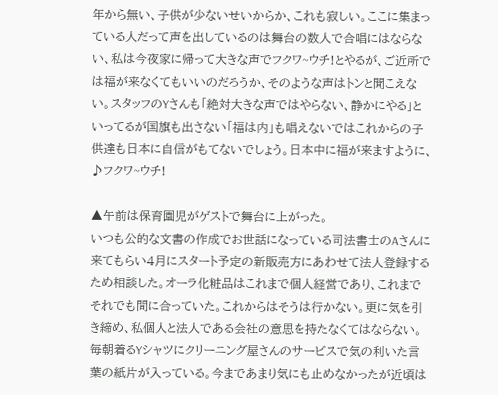年から無い、子供が少ないせいからか、これも寂しい。ここに集まっている人だって声を出しているのは舞台の数人で合唱にはならない、私は今夜家に帰って大きな声でフクワ~ウチ!とやるが、ご近所では福が来なくてもいいのだろうか、そのような声はトンと聞こえない。スタッフのYさんも「絶対大きな声ではやらない、静かにやる」といってるが国旗も出さない「福は内」も唱えないではこれからの子供達も日本に自信がもてないでしょう。日本中に福が来ますように、♪フクワ~ウチ!

▲午前は保育園児がゲストで舞台に上がった。
いつも公的な文書の作成でお世話になっている司法書士のAさんに来てもらい4月にスタート予定の新販売方にあわせて法人登録するため相談した。オーラ化粧品はこれまで個人経営であり、これまでそれでも間に合っていた。これからはそうは行かない。更に気を引き締め、私個人と法人である会社の意思を持たなくてはならない。毎朝着るYシャツにクリーニング屋さんのサービスで気の利いた言葉の紙片が入っている。今まであまり気にも止めなかったが近頃は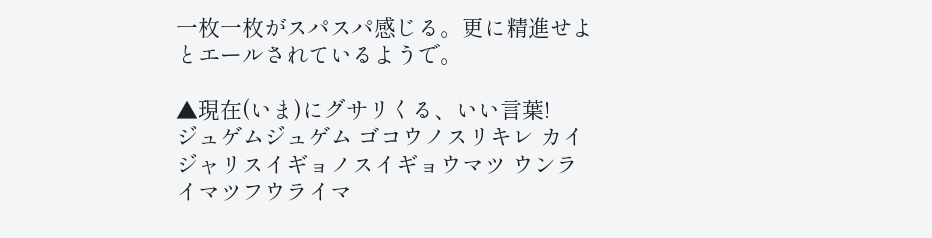一枚一枚がスパスパ感じる。更に精進せよとエールされているようで。

▲現在(いま)にグサリくる、いい言葉!
ジュゲムジュゲム ゴコウノスリキレ カイジャリスイギョノスイギョウマツ ウンライマツフウライマ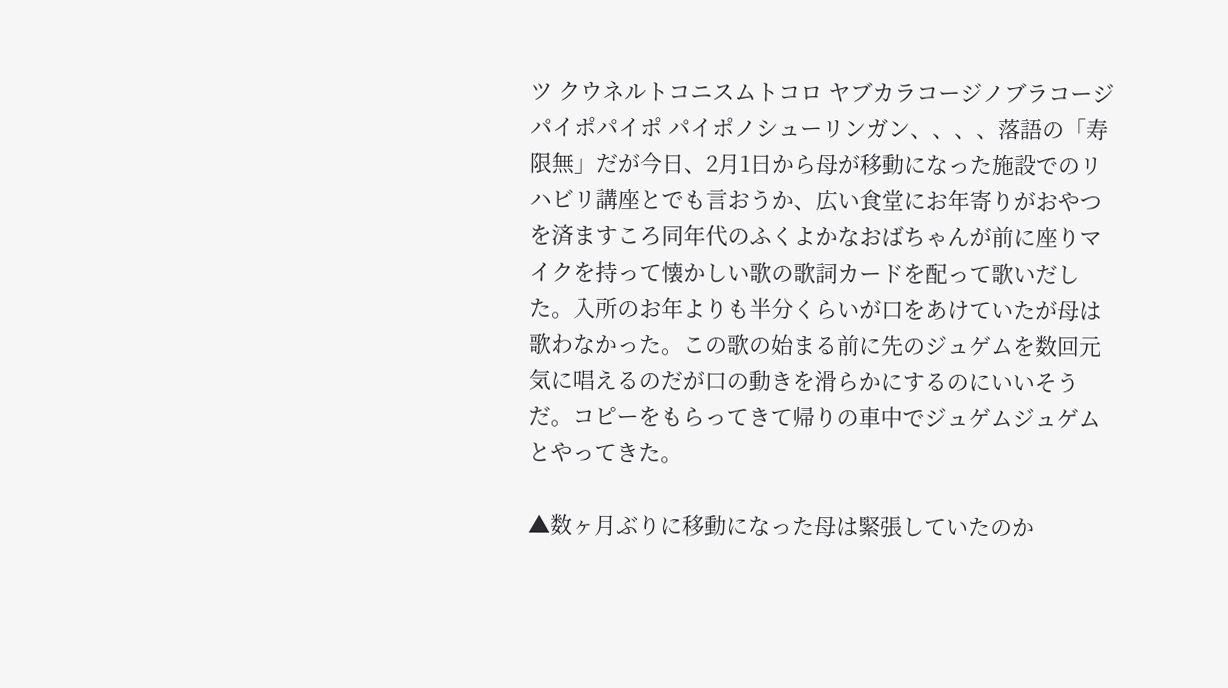ツ クウネルトコニスムトコロ ヤブカラコージノブラコージ パイポパイポ パイポノシューリンガン、、、、落語の「寿限無」だが今日、2月1日から母が移動になった施設でのリハビリ講座とでも言おうか、広い食堂にお年寄りがおやつを済ますころ同年代のふくよかなおばちゃんが前に座りマイクを持って懐かしい歌の歌詞カードを配って歌いだした。入所のお年よりも半分くらいが口をあけていたが母は歌わなかった。この歌の始まる前に先のジュゲムを数回元気に唱えるのだが口の動きを滑らかにするのにいいそうだ。コピーをもらってきて帰りの車中でジュゲムジュゲムとやってきた。

▲数ヶ月ぶりに移動になった母は緊張していたのか